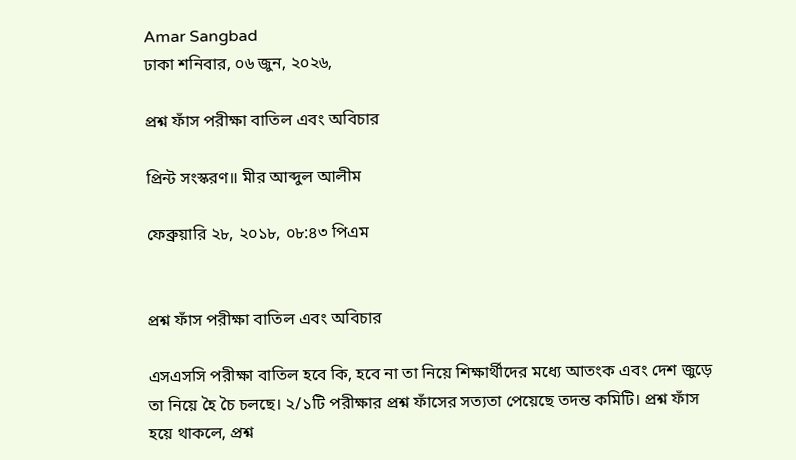Amar Sangbad
ঢাকা শনিবার, ০৬ জুন, ২০২৬,

প্রশ্ন ফাঁস পরীক্ষা বাতিল এবং অবিচার

প্রিন্ট সংস্করণ॥ মীর আব্দুল আলীম

ফেব্রুয়ারি ২৮, ২০১৮, ০৮:৪৩ পিএম


প্রশ্ন ফাঁস পরীক্ষা বাতিল এবং অবিচার

এসএসসি পরীক্ষা বাতিল হবে কি, হবে না তা নিয়ে শিক্ষার্থীদের মধ্যে আতংক এবং দেশ জুড়ে তা নিয়ে হৈ চৈ চলছে। ২/১টি পরীক্ষার প্রশ্ন ফাঁসের সত্যতা পেয়েছে তদন্ত কমিটি। প্রশ্ন ফাঁস হয়ে থাকলে, প্রশ্ন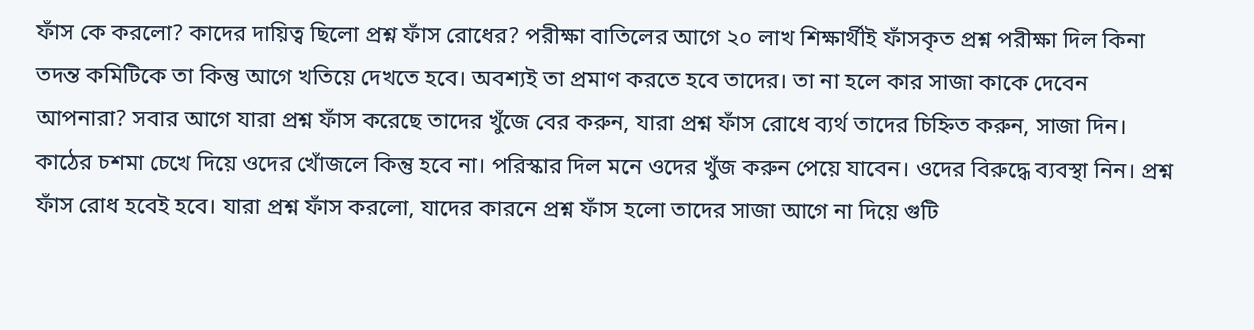ফাঁস কে করলো? কাদের দায়িত্ব ছিলো প্রশ্ন ফাঁস রোধের? পরীক্ষা বাতিলের আগে ২০ লাখ শিক্ষার্থীই ফাঁসকৃত প্রশ্ন পরীক্ষা দিল কিনা তদন্ত কমিটিকে তা কিন্তু আগে খতিয়ে দেখতে হবে। অবশ্যই তা প্রমাণ করতে হবে তাদের। তা না হলে কার সাজা কাকে দেবেন আপনারা? সবার আগে যারা প্রশ্ন ফাঁস করেছে তাদের খুঁজে বের করুন, যারা প্রশ্ন ফাঁস রোধে ব্যর্থ তাদের চিহ্নিত করুন, সাজা দিন। কাঠের চশমা চেখে দিয়ে ওদের খোঁজলে কিন্তু হবে না। পরিস্কার দিল মনে ওদের খুঁজ করুন পেয়ে যাবেন। ওদের বিরুদ্ধে ব্যবস্থা নিন। প্রশ্ন ফাঁস রোধ হবেই হবে। যারা প্রশ্ন ফাঁস করলো, যাদের কারনে প্রশ্ন ফাঁস হলো তাদের সাজা আগে না দিয়ে গুটি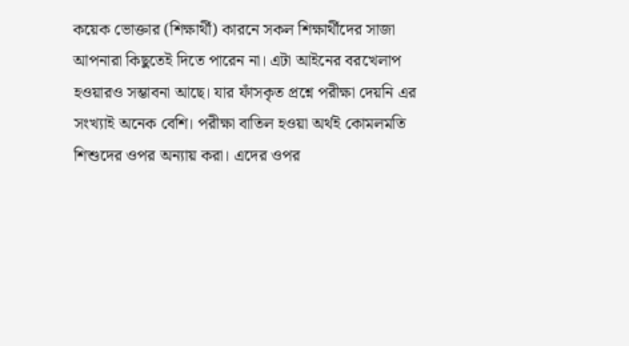কয়েক ভোক্তার (শিক্ষার্থী) কারনে সকল শিক্ষার্থীদের সাজা আপনারা কিছুতেই দিতে পারেন না। এটা আইনের বরখেলাপ হওয়ারও সম্ভাবনা আছে। যার ফাঁসকৃত প্রশ্নে পরীক্ষা দেয়নি এর সংখ্যাই অনেক বেশি। পরীক্ষা বাতিল হওয়া অর্থই কোমলমতি শিশুদের ওপর অন্যায় করা। এদের ওপর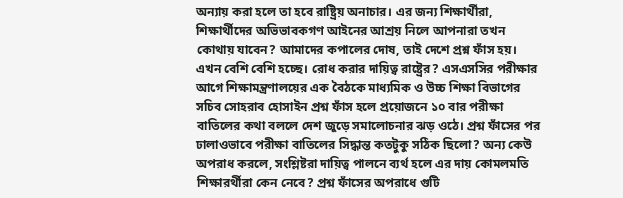অন্যায় করা হলে তা হবে রাষ্ট্রিয় অনাচার। এর জন্য শিক্ষার্থীরা, শিক্ষার্থীদের অভিভাবকগণ আইনের আশ্রয় নিলে আপনারা তখন কোথায় যাবেন? আমাদের কপালের দোষ, তাই দেশে প্রশ্ন ফাঁস হয়। এখন বেশি বেশি হচ্ছে। রোধ করার দায়িত্ব রাষ্ট্রের? এসএসসির পরীক্ষার আগে শিক্ষামন্ত্রণালয়ের এক বৈঠকে মাধ্যমিক ও উচ্চ শিক্ষা বিভাগের সচিব সোহরাব হোসাইন প্রশ্ন ফাঁস হলে প্রয়োজনে ১০ বার পরীক্ষা বাতিলের কথা বললে দেশ জুড়ে সমালোচনার ঝড় ওঠে। প্রশ্ন ফাঁসের পর ঢালাওভাবে পরীক্ষা বাতিলের সিদ্ধান্ত কতটুকু সঠিক ছিলো? অন্য কেউ অপরাধ করলে, সংশ্লিষ্টরা দায়িত্ব পালনে ব্যর্থ হলে এর দায় কোমলমতি শিক্ষারর্থীরা কেন নেবে? প্রশ্ন ফাঁসের অপরাধে গুটি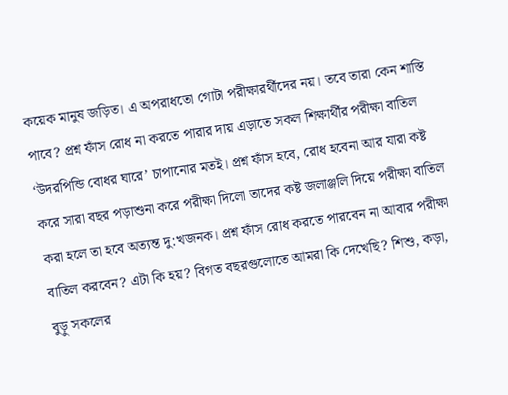কয়েক মানুষ জড়িত। এ অপরাধতো গোটা পরীক্ষারর্থীদের নয়। তবে তারা কেন শাস্তি পাবে? প্রশ্ন ফাঁস রোধ না করতে পারার দায় এড়াতে সকল শিক্ষার্থীর পরীক্ষা বাতিল ‘উদরপিন্ডি বোধর ঘারে’ চাপানোর মতই। প্রশ্ন ফাঁস হবে, রোধ হবেনা আর যারা কষ্ট করে সারা বছর পড়াশুনা করে পরীক্ষা দিলো তাদের কষ্ট জলাঞ্জলি দিয়ে পরীক্ষা বাতিল করা হলে তা হবে অত্যন্ত দু:খজনক। প্রশ্ন ফাঁস রোধ করতে পারবেন না আবার পরীক্ষা বাতিল করবেন? এটা কি হয়? বিগত বছরগুলোতে আমরা কি দেখেছি? শিশু, কড়া, বুড়ু সকলের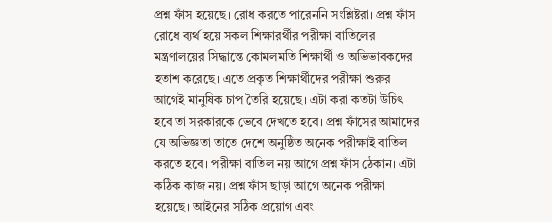প্রশ্ন ফাঁস হয়েছে। রোধ করতে পারেননি সংশ্লিষ্টরা। প্রশ্ন ফাঁস রোধে ব্যর্থ হয়ে সকল শিক্ষারর্থীর পরীক্ষা বাতিলের মন্ত্রণালয়ের সিদ্ধান্তে কোমলমতি শিক্ষার্থী ও অভিভাবকদের হতাশ করেছে। এতে প্রকৃত শিক্ষার্থীদের পরীক্ষা শুরুর আগেই মানুষিক চাপ তৈরি হয়েছে। এটা করা কতটা উচিৎ হবে তা সরকারকে ভেবে দেখতে হবে। প্রশ্ন ফাঁসের আমাদের যে অভিজ্ঞতা তাতে দেশে অনুষ্ঠিত অনেক পরীক্ষাই বাতিল করতে হবে। পরীক্ষা বাতিল নয় আগে প্রশ্ন ফাঁস ঠেকান। এটা কঠিক কাজ নয়। প্রশ্ন ফাঁস ছাড়া আগে অনেক পরীক্ষা হয়েছে। আইনের সঠিক প্রয়োগ এবং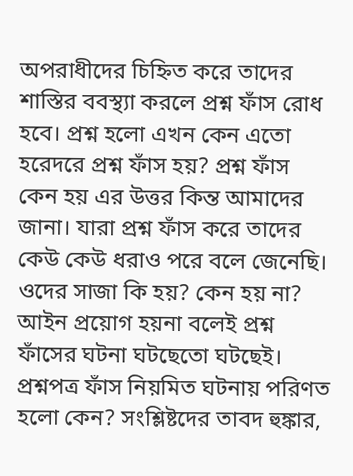অপরাধীদের চিহ্নিত করে তাদের শাস্তির ববস্থ্যা করলে প্রশ্ন ফাঁস রোধ হবে। প্রশ্ন হলো এখন কেন এতো হরেদরে প্রশ্ন ফাঁস হয়? প্রশ্ন ফাঁস কেন হয় এর উত্তর কিন্ত আমাদের জানা। যারা প্রশ্ন ফাঁস করে তাদের কেউ কেউ ধরাও পরে বলে জেনেছি। ওদের সাজা কি হয়? কেন হয় না? আইন প্রয়োগ হয়না বলেই প্রশ্ন ফাঁসের ঘটনা ঘটছেতো ঘটছেই। প্রশ্নপত্র ফাঁস নিয়মিত ঘটনায় পরিণত হলো কেন? সংশ্লিষ্টদের তাবদ হুঙ্কার,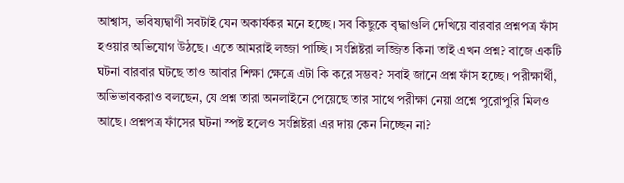আশ্বাস, ভবিষ্যদ্বাণী সবটাই যেন অকার্যকর মনে হচ্ছে। সব কিছুকে বৃদ্ধাগুলি দেখিয়ে বারবার প্রশ্নপত্র ফাঁস হওয়ার অভিযোগ উঠছে। এতে আমরাই লজ্জা পাচ্ছি। সংশ্লিষ্টরা লজ্জিত কিনা তাই এখন প্রশ্ন? বাজে একটি ঘটনা বারবার ঘটছে তাও আবার শিক্ষা ক্ষেত্রে এটা কি করে সম্ভব? সবাই জানে প্রশ্ন ফাঁস হচ্ছে। পরীক্ষার্থী, অভিভাবকরাও বলছেন, যে প্রশ্ন তারা অনলাইনে পেয়েছে তার সাথে পরীক্ষা নেয়া প্রশ্নে পুরোপুরি মিলও আছে। প্রশ্নপত্র ফাঁসের ঘটনা স্পষ্ট হলেও সংশ্লিষ্টরা এর দায় কেন নিচ্ছেন না?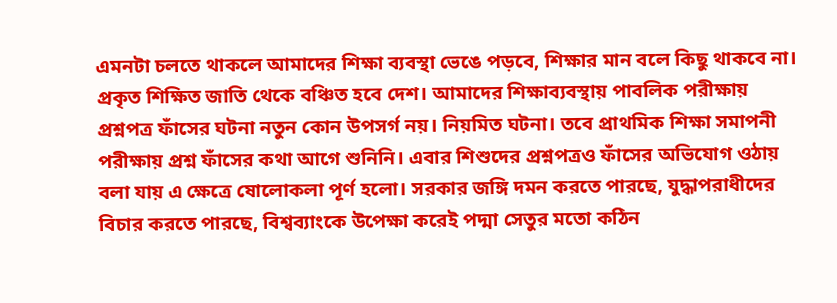এমনটা চলতে থাকলে আমাদের শিক্ষা ব্যবস্থা ভেঙে পড়বে, শিক্ষার মান বলে কিছু থাকবে না। প্রকৃত শিক্ষিত জাতি থেকে বঞ্চিত হবে দেশ। আমাদের শিক্ষাব্যবস্থায় পাবলিক পরীক্ষায় প্রশ্নপত্র ফাঁসের ঘটনা নতুন কোন উপসর্গ নয়। নিয়মিত ঘটনা। তবে প্রাথমিক শিক্ষা সমাপনী পরীক্ষায় প্রশ্ন ফাঁসের কথা আগে শুনিনি। এবার শিশুদের প্রশ্নপত্রও ফাঁসের অভিযোগ ওঠায় বলা যায় এ ক্ষেত্রে ষোলোকলা পূর্ণ হলো। সরকার জঙ্গি দমন করতে পারছে, যুদ্ধাপরাধীদের বিচার করতে পারছে, বিশ্বব্যাংকে উপেক্ষা করেই পদ্মা সেতুর মতো কঠিন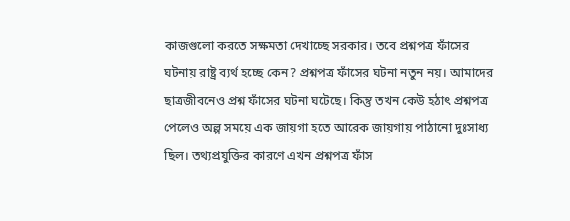কাজগুলো করতে সক্ষমতা দেখাচ্ছে সরকার। তবে প্রশ্নপত্র ফাঁসের ঘটনায় রাষ্ট্র ব্যর্থ হচ্ছে কেন? প্রশ্নপত্র ফাঁসের ঘটনা নতুন নয়। আমাদের ছাত্রজীবনেও প্রশ্ন ফাঁসের ঘটনা ঘটেছে। কিন্তু তখন কেউ হঠাৎ প্রশ্নপত্র পেলেও অল্প সময়ে এক জায়গা হতে আরেক জায়গায় পাঠানো দুঃসাধ্য ছিল। তথ্যপ্রযুক্তির কারণে এখন প্রশ্নপত্র ফাঁস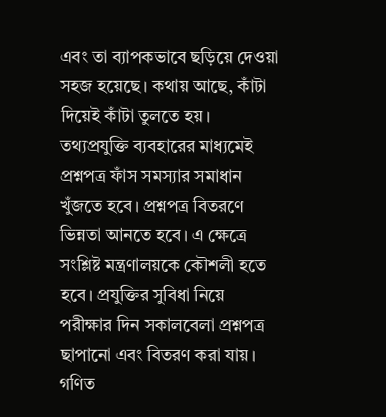এবং তা ব্যাপকভাবে ছড়িয়ে দেওয়া সহজ হয়েছে। কথায় আছে, কাঁটা দিয়েই কাঁটা তুলতে হয়। তথ্যপ্রযুক্তি ব্যবহারের মাধ্যমেই প্রশ্নপত্র ফাঁস সমস্যার সমাধান খুঁজতে হবে। প্রশ্নপত্র বিতরণে ভিন্নতা আনতে হবে। এ ক্ষেত্রে সংশ্লিষ্ট মন্ত্রণালয়কে কৌশলী হতে হবে। প্রযুক্তির সুবিধা নিয়ে পরীক্ষার দিন সকালবেলা প্রশ্নপত্র ছাপানো এবং বিতরণ করা যায়। গণিত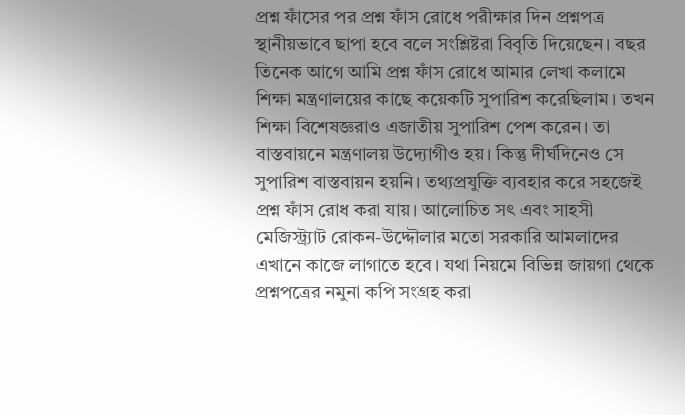প্রশ্ন ফাঁসের পর প্রশ্ন ফাঁস রোধে পরীক্ষার দিন প্রশ্নপত্র স্থানীয়ভাবে ছাপা হবে বলে সংশ্লিষ্টরা বিবৃতি দিয়েছেন। বছর তিনেক আগে আমি প্রশ্ন ফাঁস রোধে আমার লেখা কলামে শিক্ষা মন্ত্রণালয়ের কাছে কয়েকটি সুপারিশ করেছিলাম। তখন শিক্ষা বিশেষজ্ঞরাও এজাতীয় সুপারিশ পেশ করেন। তা বাস্তবায়নে মন্ত্রণালয় উদ্যোগীও হয়। কিন্তু দীর্ঘদিনেও সে সুপারিশ বাস্তবায়ন হয়নি। তথ্যপ্রযুক্তি ব্যবহার করে সহজেই প্রশ্ন ফাঁস রোধ করা যায়। আলোচিত সৎ এবং সাহসী মেজিস্ট্র্যাট রোকন-উদ্দৌলার মতো সরকারি আমলাদের এখানে কাজে লাগাতে হবে। যথা নিয়মে বিভিন্ন জায়গা থেকে প্রশ্নপত্রের নমুনা কপি সংগ্রহ করা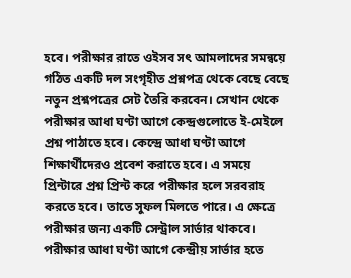হবে। পরীক্ষার রাতে ওইসব সৎ আমলাদের সমন্বয়ে গঠিত একটি দল সংগৃহীত প্রশ্নপত্র থেকে বেছে বেছে নতুন প্রশ্নপত্রের সেট তৈরি করবেন। সেখান থেকে পরীক্ষার আধা ঘণ্টা আগে কেন্দ্রগুলোতে ই-মেইলে প্রশ্ন পাঠাতে হবে। কেন্দ্রে আধা ঘণ্টা আগে শিক্ষার্থীদেরও প্রবেশ করাতে হবে। এ সময়ে প্রিন্টারে প্রশ্ন প্রিন্ট করে পরীক্ষার হলে সরবরাহ করতে হবে। তাতে সুফল মিলতে পারে। এ ক্ষেত্রে পরীক্ষার জন্য একটি সেন্ট্রাল সার্ভার থাকবে। পরীক্ষার আধা ঘণ্টা আগে কেন্দ্রীয় সার্ভার হতে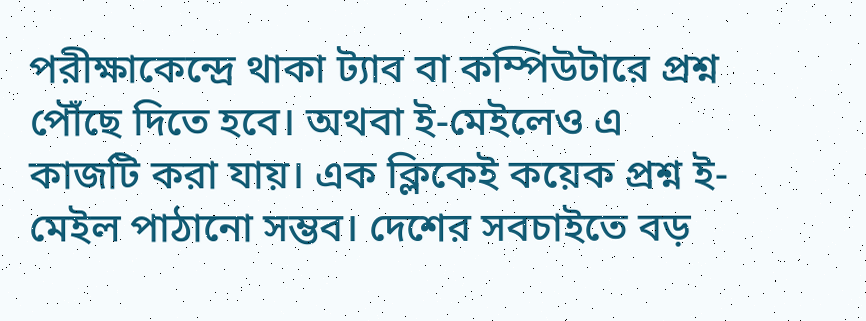পরীক্ষাকেন্দ্রে থাকা ট্যাব বা কম্পিউটারে প্রশ্ন পৌঁছে দিতে হবে। অথবা ই-মেইলেও এ কাজটি করা যায়। এক ক্লিকেই কয়েক প্রশ্ন ই-মেইল পাঠানো সম্ভব। দেশের সবচাইতে বড়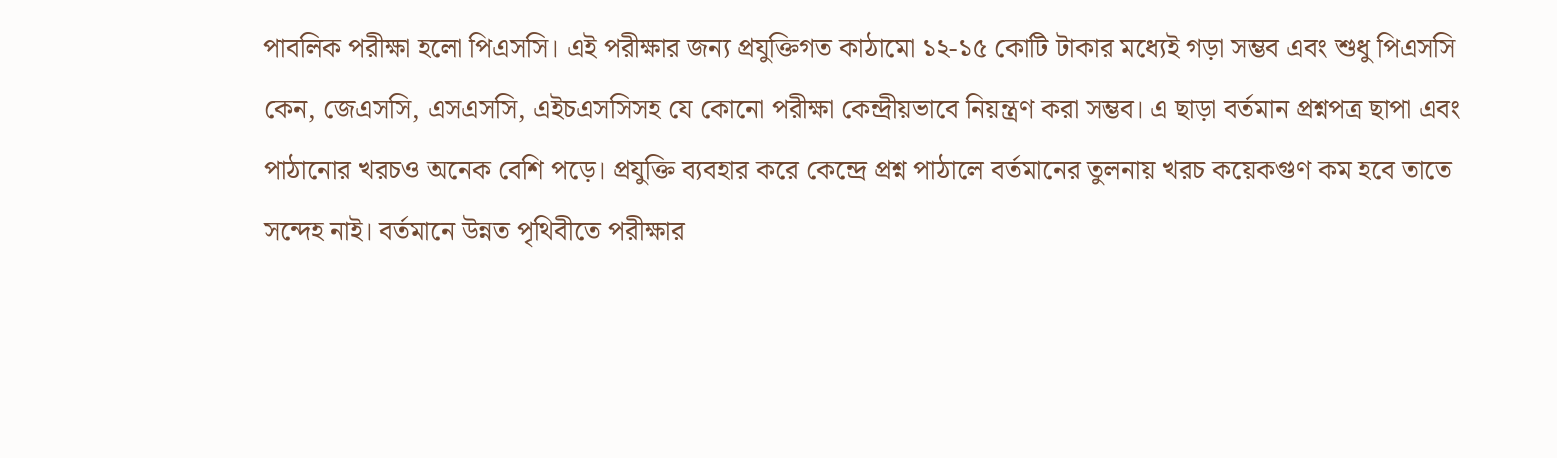পাবলিক পরীক্ষা হলো পিএসসি। এই পরীক্ষার জন্য প্রযুক্তিগত কাঠামো ১২-১৫ কোটি টাকার মধ্যেই গড়া সম্ভব এবং শুধু পিএসসি কেন, জেএসসি, এসএসসি, এইচএসসিসহ যে কোনো পরীক্ষা কেন্দ্রীয়ভাবে নিয়ন্ত্রণ করা সম্ভব। এ ছাড়া বর্তমান প্রশ্নপত্র ছাপা এবং পাঠানোর খরচও অনেক বেশি পড়ে। প্রযুক্তি ব্যবহার করে কেন্দ্রে প্রশ্ন পাঠালে বর্তমানের তুলনায় খরচ কয়েকগুণ কম হবে তাতে সন্দেহ নাই। বর্তমানে উন্নত পৃথিবীতে পরীক্ষার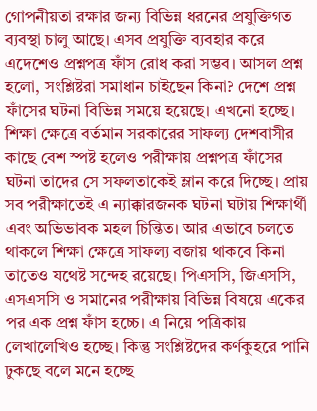গোপনীয়তা রক্ষার জন্য বিভিন্ন ধরনের প্রযুক্তিগত ব্যবস্থা চালু আছে। এসব প্রযুক্তি ব্যবহার করে এদেশেও প্রশ্নপত্র ফাঁস রোধ করা সম্ভব। আসল প্রশ্ন হলো, সংশ্লিষ্টরা সমাধান চাইছেন কিনা? দেশে প্রশ্ন ফাঁসের ঘটনা বিভিন্ন সময়ে হয়েছে। এখনো হচ্ছে। শিক্ষা ক্ষেত্রে বর্তমান সরকারের সাফল্য দেশবাসীর কাছে বেশ স্পষ্ট হলেও পরীক্ষায় প্রশ্নপত্র ফাঁসের ঘটনা তাদের সে সফলতাকেই ম্লান করে দিচ্ছে। প্রায় সব পরীক্ষাতেই এ ন্যাক্কারজনক ঘটনা ঘটায় শিক্ষার্থী এবং অভিভাবক মহল চিন্তিত। আর এভাবে চলতে থাকলে শিক্ষা ক্ষেত্রে সাফল্য বজায় থাকবে কিনা তাতেও যথেষ্ট সন্দেহ রয়েছে। পিএসসি, জিএসসি, এসএসসি ও সমানের পরীক্ষায় বিভিন্ন বিষয়ে একের পর এক প্রশ্ন ফাঁস হচ্চে। এ নিয়ে পত্রিকায় লেখালেখিও হচ্ছে। কিন্তু সংশ্লিষ্টদের কর্ণকুহরে পানি ঢুকছে বলে মনে হচ্ছে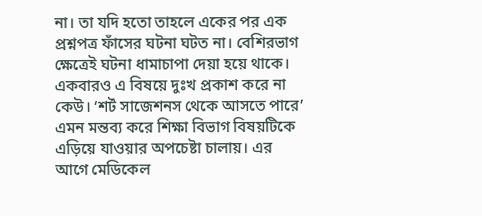না। তা যদি হতো তাহলে একের পর এক প্রশ্নপত্র ফাঁসের ঘটনা ঘটত না। বেশিরভাগ ক্ষেত্রেই ঘটনা ধামাচাপা দেয়া হয়ে থাকে। একবারও এ বিষয়ে দুঃখ প্রকাশ করে না কেউ। ‘শর্ট সাজেশনস থেকে আসতে পারে’ এমন মন্তব্য করে শিক্ষা বিভাগ বিষয়টিকে এড়িয়ে যাওয়ার অপচেষ্টা চালায়। এর আগে মেডিকেল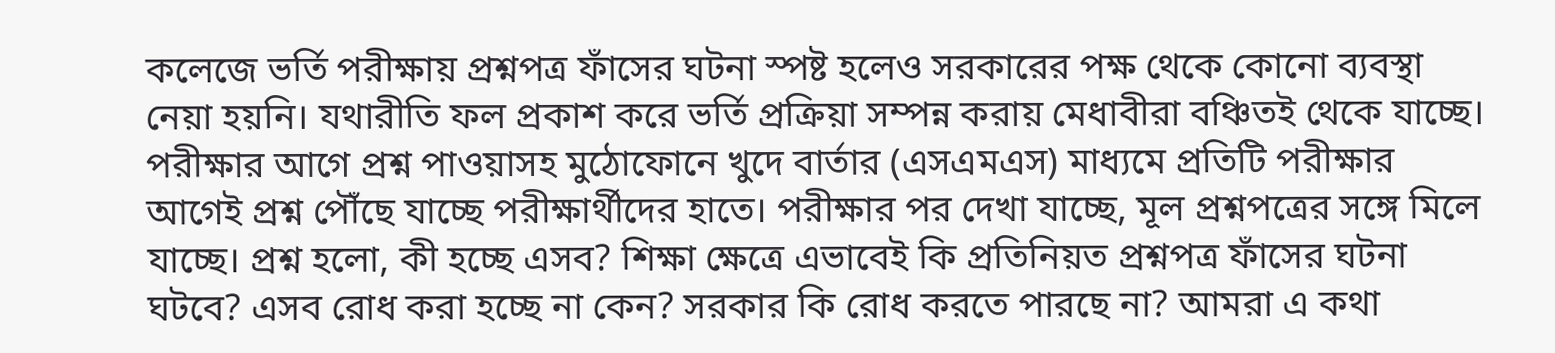কলেজে ভর্তি পরীক্ষায় প্রশ্নপত্র ফাঁসের ঘটনা স্পষ্ট হলেও সরকারের পক্ষ থেকে কোনো ব্যবস্থা নেয়া হয়নি। যথারীতি ফল প্রকাশ করে ভর্তি প্রক্রিয়া সম্পন্ন করায় মেধাবীরা বঞ্চিতই থেকে যাচ্ছে। পরীক্ষার আগে প্রশ্ন পাওয়াসহ মুঠোফোনে খুদে বার্তার (এসএমএস) মাধ্যমে প্রতিটি পরীক্ষার আগেই প্রশ্ন পৌঁছে যাচ্ছে পরীক্ষার্থীদের হাতে। পরীক্ষার পর দেখা যাচ্ছে, মূল প্রশ্নপত্রের সঙ্গে মিলে যাচ্ছে। প্রশ্ন হলো, কী হচ্ছে এসব? শিক্ষা ক্ষেত্রে এভাবেই কি প্রতিনিয়ত প্রশ্নপত্র ফাঁসের ঘটনা ঘটবে? এসব রোধ করা হচ্ছে না কেন? সরকার কি রোধ করতে পারছে না? আমরা এ কথা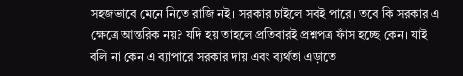সহজভাবে মেনে নিতে রাজি নই। সরকার চাইলে সবই পারে। তবে কি সরকার এ ক্ষেত্রে আন্তরিক নয়? যদি হয় তাহলে প্রতিবারই প্রশ্নপত্র ফাঁস হচ্ছে কেন। যাই বলি না কেন এ ব্যাপারে সরকার দায় এবং ব্যর্থতা এড়াতে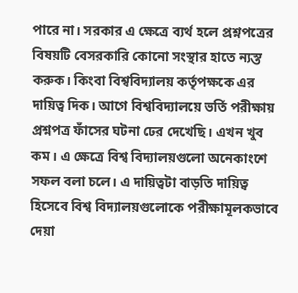পারে না। সরকার এ ক্ষেত্রে ব্যর্থ হলে প্রশ্নপত্রের বিষয়টি বেসরকারি কোনো সংস্থার হাতে ন্যস্ত করুক। কিংবা বিশ্ববিদ্যালয় কর্তৃপক্ষকে এর দায়িত্ব দিক। আগে বিশ্ববিদ্যালয়ে ভর্তি পরীক্ষায় প্রশ্নপত্র ফাঁসের ঘটনা ঢের দেখেছি। এখন খুব কম। এ ক্ষেত্রে বিশ্ব বিদ্যালয়গুলো অনেকাংশে সফল বলা চলে। এ দায়িত্বটা বাড়তি দায়িত্ব হিসেবে বিশ্ব বিদ্যালয়গুলোকে পরীক্ষামূলকভাবে দেয়া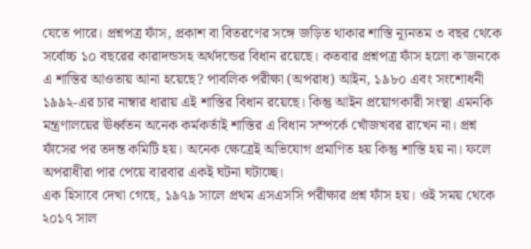যেতে পারে। প্রশ্নপত্র ফাঁস, প্রকাশ বা বিতরণের সঙ্গে জড়িত থাকার শাস্তি ন্যূনতম ৩ বছর থেকে সর্বোচ্চ ১০ বছরের কারাদন্ডসহ অর্থদন্ডের বিধান রয়েছে। কতবার প্রশ্নপত্র ফাঁস হলো ক’জনকে এ শাস্তির আওতায় আনা হয়েছে? পাবলিক পরীক্ষা (অপরাধ) আইন, ১৯৮০ এবং সংশোধনী ১৯৯২-এর চার নাম্বার ধারায় এই শাস্তির বিধান রয়েছে। কিন্তু আইন প্রয়োগকারী সংস্থা এমনকি মন্ত্রণালয়ের ঊর্ধ্বতন অনেক কর্মকর্তাই শাস্তির এ বিধান সম্পর্কে খোঁজখবর রাখেন না। প্রশ্ন ফাঁসের পর তদন্ত কমিটি হয়। অনেক ক্ষেত্রেই অভিযোগ প্রমাণিত হয় কিন্তু শাস্তি হয় না। ফলে অপরাধীরা পার পেয়ে বারবার একই ঘটনা ঘটাচ্ছে।
এক হিসাবে দেখা গেছে, ১৯৭৯ সালে প্রথম এসএসসি পরীক্ষার প্রশ্ন ফাঁস হয়। ওই সময় থেকে ২০১৭ সাল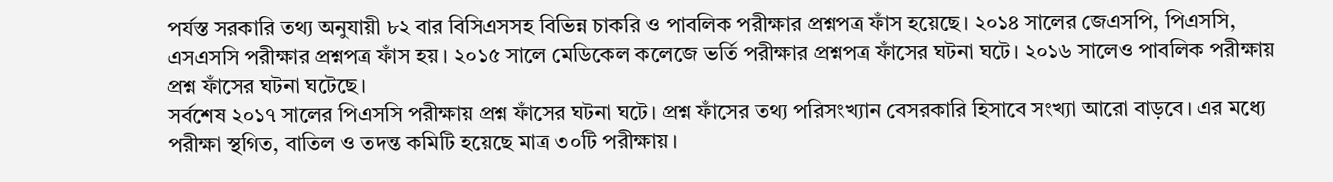পর্যস্ত সরকারি তথ্য অনুযায়ী ৮২ বার বিসিএসসহ বিভিন্ন চাকরি ও পাবলিক পরীক্ষার প্রশ্নপত্র ফাঁস হয়েছে। ২০১৪ সালের জেএসপি, পিএসসি, এসএসসি পরীক্ষার প্রশ্নপত্র ফাঁস হয়। ২০১৫ সালে মেডিকেল কলেজে ভর্তি পরীক্ষার প্রশ্নপত্র ফাঁসের ঘটনা ঘটে। ২০১৬ সালেও পাবলিক পরীক্ষায় প্রশ্ন ফাঁসের ঘটনা ঘটেছে।
সর্বশেষ ২০১৭ সালের পিএসসি পরীক্ষায় প্রশ্ন ফাঁসের ঘটনা ঘটে। প্রশ্ন ফাঁসের তথ্য পরিসংখ্যান বেসরকারি হিসাবে সংখ্যা আরো বাড়বে। এর মধ্যে পরীক্ষা স্থগিত, বাতিল ও তদন্ত কমিটি হয়েছে মাত্র ৩০টি পরীক্ষায়।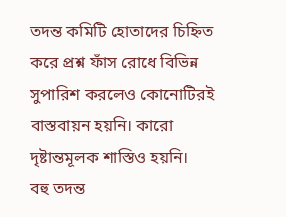তদন্ত কমিটি হোতাদের চিহ্নিত করে প্রশ্ন ফাঁস রোধে বিভিন্ন সুপারিশ করলেও কোনোটিরই বাস্তবায়ন হয়নি। কারো দৃষ্টান্তমূলক শাস্তিও হয়নি।
বহু তদন্ত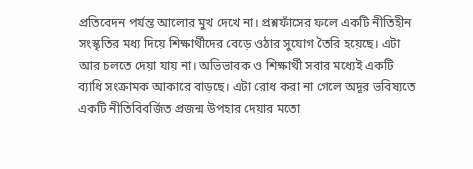প্রতিবেদন পর্যন্ত আলোর মুখ দেখে না। প্রশ্নফাঁসের ফলে একটি নীতিহীন সংস্কৃতির মধ্য দিয়ে শিক্ষার্থীদের বেড়ে ওঠার সুযোগ তৈরি হয়েছে। এটা আর চলতে দেয়া যায় না। অভিভাবক ও শিক্ষার্থী সবার মধ্যেই একটি ব্যাধি সংক্রামক আকারে বাড়ছে। এটা রোধ করা না গেলে অদূর ভবিষ্যতে একটি নীতিবিবর্জিত প্রজন্ম উপহার দেয়ার মতো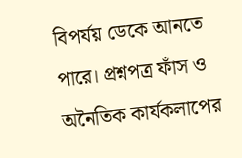বিপর্যয় ডেকে আনতে পারে। প্রশ্নপত্র ফাঁস ও অনৈতিক কার্যকলাপের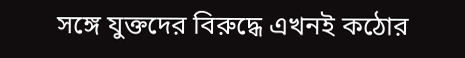সঙ্গে যুক্তদের বিরুদ্ধে এখনই কঠোর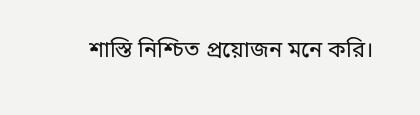শাস্তি নিশ্চিত প্রয়োজন মনে করি।